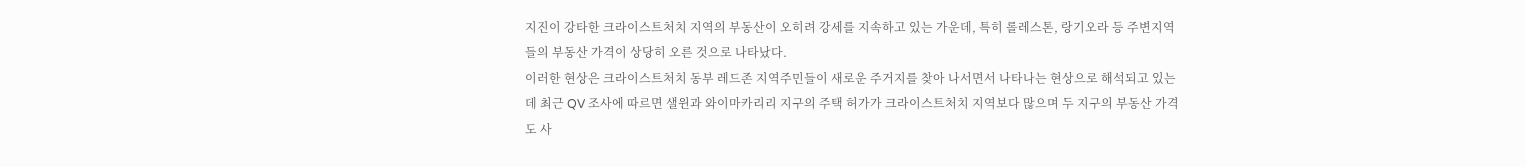지진이 강타한 크라이스트처치 지역의 부동산이 오히려 강세를 지속하고 있는 가운데, 특히 롤레스톤, 랑기오라 등 주변지역들의 부동산 가격이 상당히 오른 것으로 나타났다.
이러한 현상은 크라이스트처치 동부 레드존 지역주민들이 새로운 주거지를 찾아 나서면서 나타나는 현상으로 해석되고 있는데 최근 QV 조사에 따르면 샐윈과 와이마카리리 지구의 주택 허가가 크라이스트처치 지역보다 많으며 두 지구의 부동산 가격도 사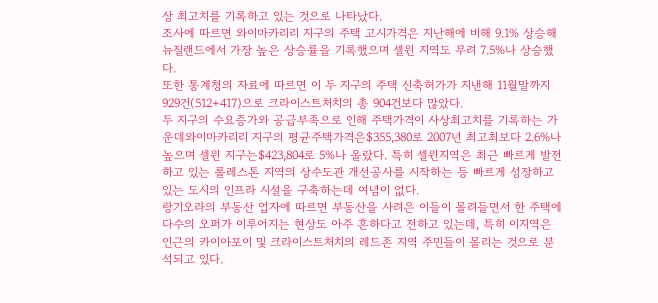상 최고치를 기록하고 있는 것으로 나타났다.
조사에 따르면 와이마카리리 지구의 주택 고시가격은 지난해에 비해 9.1% 상승해 뉴질랜드에서 가장 높은 상승률을 기록했으며 셀윈 지역도 무려 7.5%나 상승했다.
또한 통계청의 자료에 따르면 이 두 지구의 주택 신축허가가 지낸해 11월말까지 929건(512+417)으로 크라이스트처치의 총 904건보다 많았다.
두 지구의 수요증가와 공급부족으로 인해 주택가격이 사상최고치를 기록하는 가운데와이마카리리 지구의 평균주택가격은$355,380로 2007년 최고최보다 2.6%나 높으며 셀윈 지구는$423,804로 5%나 올랐다. 특히 셀윈지역은 최근 빠르게 발전하고 있는 롤레스톤 지역의 상수도관 개선공사를 시작하는 등 빠르게 성장하고 있는 도시의 인프라 시설을 구축하는데 여념이 없다.
랑기오라의 부동산 업자에 따르면 부동산을 사려은 이들이 몰려들면서 한 주택에 다수의 오퍼가 이루어지는 현상도 아주 흔하다고 전하고 있는데, 특히 이지역은 인근의 카이아포이 및 크라이스트처치의 레드존 지역 주민들이 몰리는 것으로 분석되고 있다.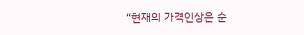“현재의 가격인상은 순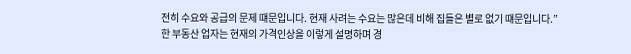전히 수요와 공급의 문제 떄문입니다. 현재 사려는 수요는 많은데 비해 집들은 별로 없기 떄문입니다.”
한 부동산 업자는 현재의 가격인상을 이렇게 설명하며 경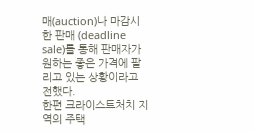매(auction)나 마감시한 판매 (deadline sale)를 통해 판매자가 원하는 좋은 가격에 팔리고 있는 상황이라고 전했다.
한편 크라이스트처치 지역의 주택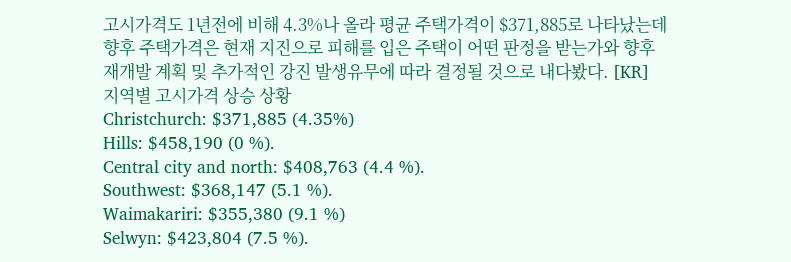고시가격도 1년전에 비해 4.3%나 올라 평균 주택가격이 $371,885로 나타났는데 향후 주택가격은 현재 지진으로 피해를 입은 주택이 어떤 판정을 받는가와 향후 재개발 계획 및 추가적인 강진 발생유무에 따라 결정될 것으로 내다봤다. [KR]
지역별 고시가격 상승 상황
Christchurch: $371,885 (4.35%)
Hills: $458,190 (0 %).
Central city and north: $408,763 (4.4 %).
Southwest: $368,147 (5.1 %).
Waimakariri: $355,380 (9.1 %)
Selwyn: $423,804 (7.5 %).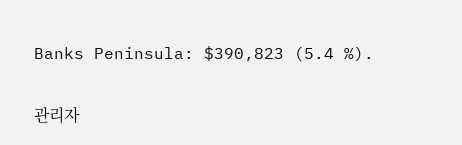Banks Peninsula: $390,823 (5.4 %).

관리자